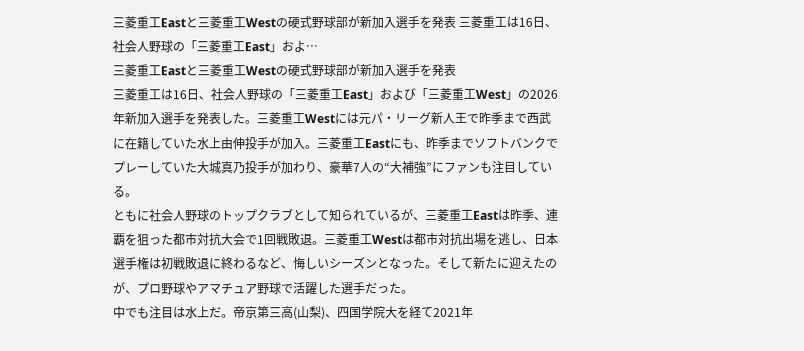三菱重工Eastと三菱重工Westの硬式野球部が新加入選手を発表 三菱重工は16日、社会人野球の「三菱重工East」およ…
三菱重工Eastと三菱重工Westの硬式野球部が新加入選手を発表
三菱重工は16日、社会人野球の「三菱重工East」および「三菱重工West」の2026年新加入選手を発表した。三菱重工Westには元パ・リーグ新人王で昨季まで西武に在籍していた水上由伸投手が加入。三菱重工Eastにも、昨季までソフトバンクでプレーしていた大城真乃投手が加わり、豪華7人の“大補強”にファンも注目している。
ともに社会人野球のトップクラブとして知られているが、三菱重工Eastは昨季、連覇を狙った都市対抗大会で1回戦敗退。三菱重工Westは都市対抗出場を逃し、日本選手権は初戦敗退に終わるなど、悔しいシーズンとなった。そして新たに迎えたのが、プロ野球やアマチュア野球で活躍した選手だった。
中でも注目は水上だ。帝京第三高(山梨)、四国学院大を経て2021年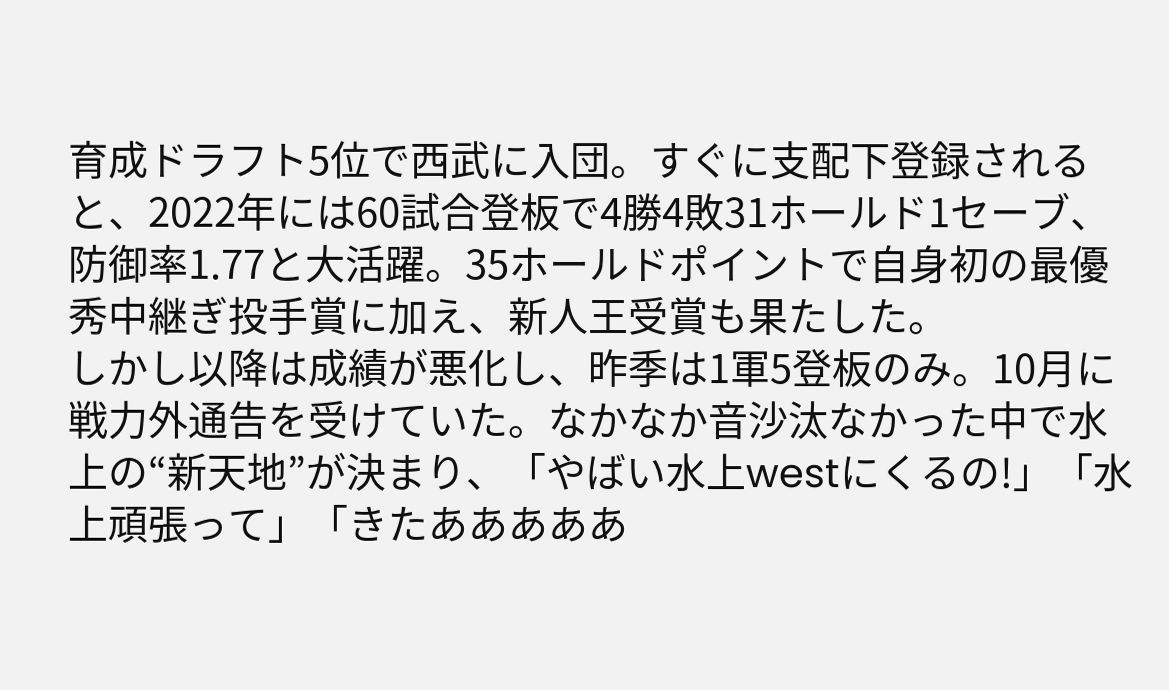育成ドラフト5位で西武に入団。すぐに支配下登録されると、2022年には60試合登板で4勝4敗31ホールド1セーブ、防御率1.77と大活躍。35ホールドポイントで自身初の最優秀中継ぎ投手賞に加え、新人王受賞も果たした。
しかし以降は成績が悪化し、昨季は1軍5登板のみ。10月に戦力外通告を受けていた。なかなか音沙汰なかった中で水上の“新天地”が決まり、「やばい水上westにくるの!」「水上頑張って」「きたあああああ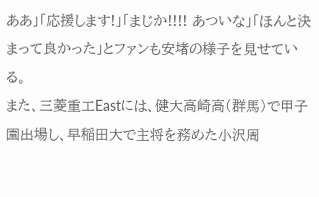ああ」「応援します!」「まじか!!!! あついな」「ほんと決まって良かった」とファンも安堵の様子を見せている。
また、三菱重工Eastには、健大高崎高(群馬)で甲子園出場し、早稲田大で主将を務めた小沢周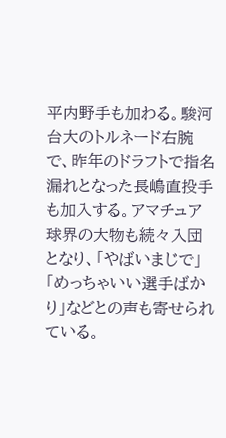平内野手も加わる。駿河台大のトルネード右腕で、昨年のドラフトで指名漏れとなった長嶋直投手も加入する。アマチュア球界の大物も続々入団となり、「やばいまじで」「めっちゃいい選手ばかり」などとの声も寄せられている。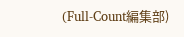(Full-Count編集部)